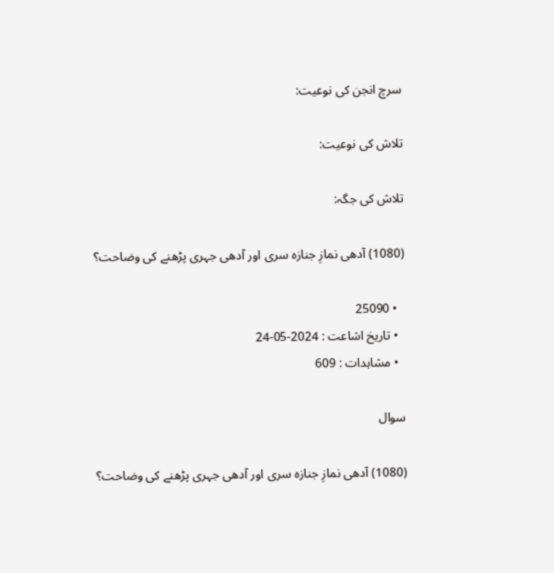سرچ انجن کی نوعیت:

تلاش کی نوعیت:

تلاش کی جگہ:

(1080) آدھی نمازِ جنازہ سری اور آدھی جہری پڑھنے کی وضاحت؟

  • 25090
  • تاریخ اشاعت : 2024-05-24
  • مشاہدات : 609

سوال

(1080) آدھی نمازِ جنازہ سری اور آدھی جہری پڑھنے کی وضاحت؟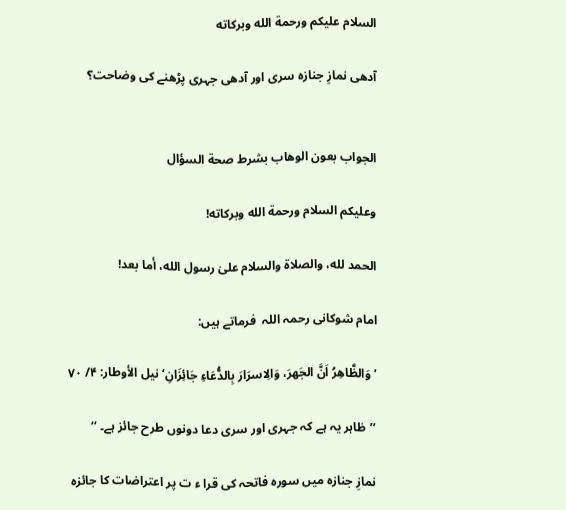السلام عليكم ورحمة الله وبركاته

آدھی نمازِ جنازہ سری اور آدھی جہری پڑھنے کی وضاحت؟


الجواب بعون الوهاب بشرط صحة السؤال

وعلیکم السلام ورحمة الله وبرکاته!

الحمد لله، والصلاة والسلام علىٰ رسول الله، أما بعد!

امام شوکانی رحمہ اللہ  فرماتے ہیں:

’ وَالظَّاهِرُ اَنَّ الجَهرَ، وَالِاسرَارَ بِالدُّعَاءِ جَائِزَانِ‘ نیل الأوطار: ۴/ ۷۰

’’ظاہر یہ ہے کہ جہری اور سری دعا دونوں طرح جائز ہے۔ ‘‘

نمازِ جنازہ میں سورہ فاتحہ کی قرا ء ت پر اعتراضات کا جائزہ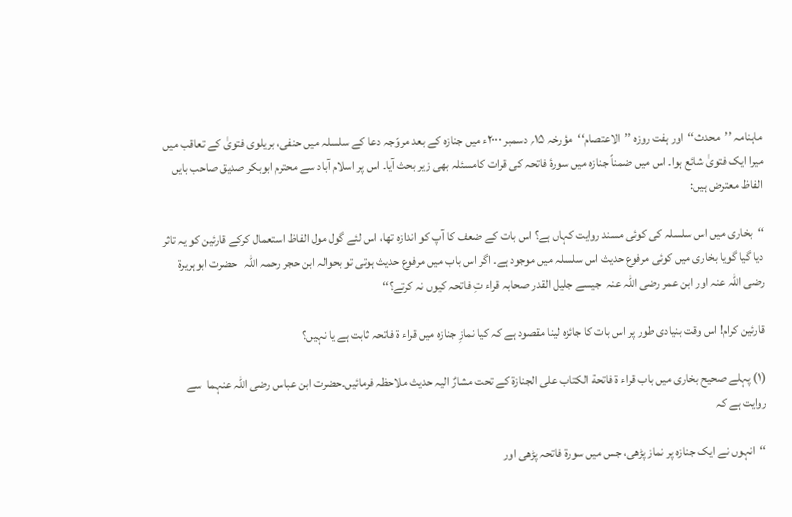ماہنامہ ’’محدث‘‘اور ہفت روزہ ’’الاعتصام‘‘مؤرخہ ۱۵؍ دسمبر ۲۰۰۰ء میں جنازہ کے بعد مروّجہ دعا کے سلسلہ میں حنفی، بریلوی فتویٰ کے تعاقب میں میرا ایک فتویٰ شائع ہوا۔ اس میں ضمناً جنازہ میں سورۂ فاتحہ کی قرات کامسئلہ بھی زیر بحث آیا۔ اس پر اسلام آباد سے محترم ابوبکر صدیق صاحب بایں الفاظ معترض ہیں:

‘‘بخاری میں اس سلسلہ کی کوئی مسند روایت کہاں ہے؟ اس بات کے ضعف کا آپ کو اندازہ تھا، اس لئے گول مول الفاظ استعمال کرکے قارئین کو یہ تاثر دیا گیا گویا بخاری میں کوئی مرفوع حدیث اس سلسلہ میں موجود ہے۔ اگر اس باب میں مرفوع حدیث ہوتی تو بحوالہ ابن حجر رحمہ اللہ   حضرت ابوہریرۃ رضی اللہ عنہ اور ابن عمر رضی اللہ عنہ  جیسے جلیل القدر صحابہ قراء تِ فاتحہ کیوں نہ کرتے؟‘‘

قارئین کرام! اس وقت بنیادی طور پر اس بات کا جائزہ لینا مقصود ہے کہ کیا نمازِ جنازہ میں قراء ۃ فاتحہ ثابت ہے یا نہیں؟

(۱) پہلے صحیح بخاری میں باب قراء ۃ فاتحة الکتاب علی الجنازۃ کے تحت مشارٌ الیہ حدیث ملاحظہ فرمائیں۔حضرت ابن عباس رضی اللہ عنہما  سے روایت ہے کہ

‘‘انہوں نے ایک جنازہ پر نماز پڑھی، جس میں سورۃ فاتحہ پڑھی اور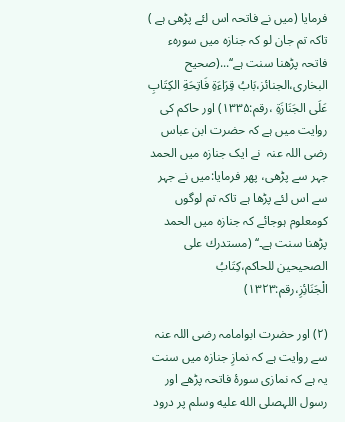فرمایا (میں نے فاتحہ اس لئے پڑھی ہے ) تاکہ تم جان لو کہ جنازہ میں سورہء فاتحہ پڑھنا سنت ہے‘‘...(صحیح البخاری،الجنائز،بَابُ قِرَاءَةِ فَاتِحَةِ الکِتَابِ عَلَی الجَنَازَةِ ،رقم:۱۳۳۵) اور حاکم کی روایت میں ہے کہ حضرت ابن عباس رضی اللہ عنہ  نے ایک جنازہ میں الحمد جہر سے پڑھی، پھر فرمایا:میں نے جہر سے اس لئے پڑھا ہے تاکہ تم لوگوں کومعلوم ہوجائے کہ جنازہ میں الحمد پڑھنا سنت ہے۔‘‘ (مستدرك علی الصحیحین للحاکم،کِتَابُ الْجَنَائِزِ،رقم:۱۳۲۳)

(۲) اور حضرت ابوامامہ رضی اللہ عنہ  سے روایت ہے کہ نمازِ جنازہ میں سنت یہ ہے کہ نمازی سورۂ فاتحہ پڑھے اور رسول اللہصلى الله عليه وسلم پر درود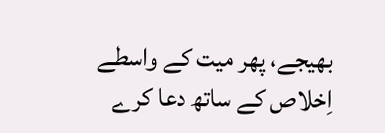بھیجے، پھر میت کے واسطے اِخلاص کے ساتھ دعا کرے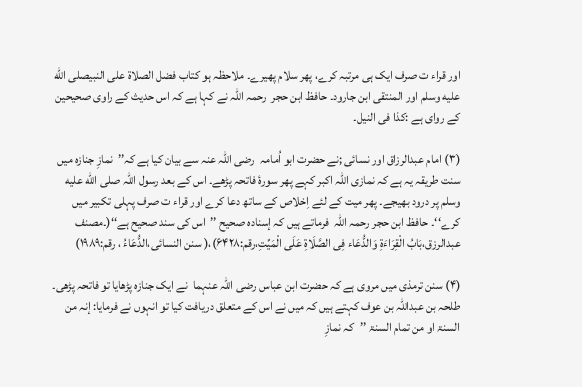اور قراء ت صرف ایک ہی مرتبہ کرے، پھر سلام پھیرے۔ ملاحظہ ہو کتاب فضل الصلاۃ علی النبیصلى الله عليه وسلم اور المنتقی ابن جارود۔ حافظ ابن حجر  رحمہ اللہ نے کہا ہے کہ اس حدیث کے راوی صحیحین کے روای ہے :کذا فی النیل۔

(۳) امام عبدالرزاق اور نسائی ;نے حضرت ابو اُمامہ  رضی اللہ عنہ سے بیان کیا ہے کہ’’نمازِ جنازہ میں سنت طریقہ یہ ہے کہ نمازی اللہ اکبر کہے پھر سورۂ فاتحہ پڑھے۔ اس کے بعد رسول اللہ صلى الله عليه وسلم پر درود بھیجے۔ پھر میت کے لئے اِخلاص کے ساتھ دعا کرے اور قراء ت صرف پہلی تکبیر میں کرے‘‘۔ حافظ ابن حجر رحمہ اللہ  فرماتے ہیں کہ إسنادہ صحیح ’’اس کی سند صحیح ہے‘‘(۔مصنف عبدالرزق،بَابُ الْقِرَاءَةِ وَالدُّعَاء فِی الصَّلَاةِ عَلَی الْمَیِّتِ،رقم:۶۴۲۸)،( سنن النسائی،الدُّعَاءُ ، رقم:۱۹۸۹)

(۴) سنن ترمذی میں مروی ہے کہ حضرت ابن عباس رضی اللہ عنہما  نے ایک جنازہ پڑھایا تو فاتحہ پڑھی۔ طلحہ بن عبداللہ بن عوف کہتے ہیں کہ میں نے اس کے متعلق دریافت کیا تو انہوں نے فرمایا: إنہ من السنۃ او من تمام السنۃ ’’کہ نمازِ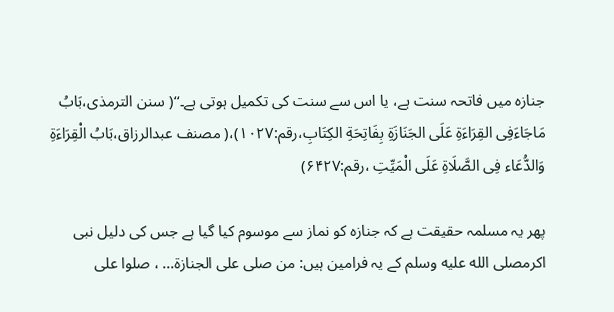جنازہ میں فاتحہ سنت ہے، یا اس سے سنت کی تکمیل ہوتی ہے۔‘‘( سنن الترمذی،بَابُ مَاجَاءَفِی القِرَاءَةِ عَلَی الجَنَازَةِ بِفَاتِحَةِ الکِتَابِ،رقم:۱۰۲۷)،( مصنف عبدالرزاق،بَابُ الْقِرَاءَةِ وَالدُّعَاء فِی الصَّلَاةِ عَلَی الْمَیِّتِ ،رقم:۶۴۲۷)

پھر یہ مسلمہ حقیقت ہے کہ جنازہ کو نماز سے موسوم کیا گیا ہے جس کی دلیل نبی اکرمصلى الله عليه وسلم کے یہ فرامین ہیں: من صلی علی الجنازۃ... ، صلوا علی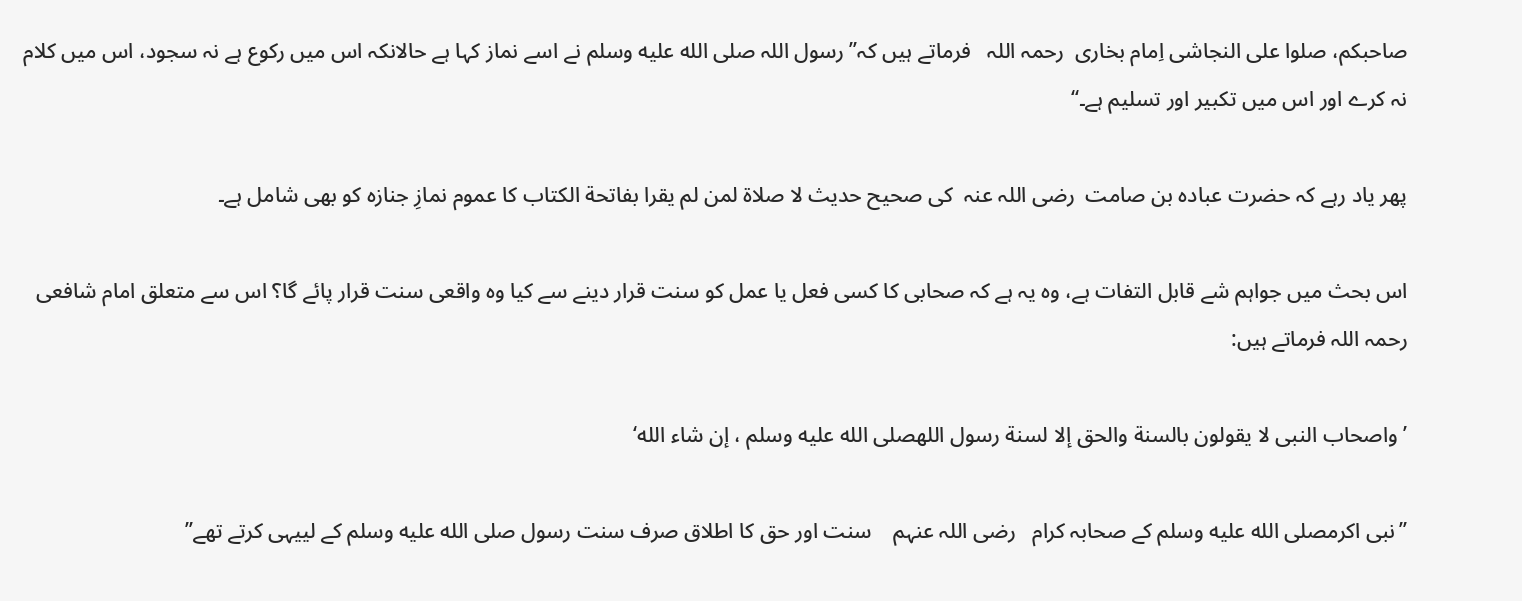صاحبکم، صلوا علی النجاشی اِمام بخاری  رحمہ اللہ   فرماتے ہیں کہ’’رسول اللہ صلى الله عليه وسلم نے اسے نماز کہا ہے حالانکہ اس میں رکوع ہے نہ سجود، اس میں کلام نہ کرے اور اس میں تکبیر اور تسلیم ہے۔‘‘

پھر یاد رہے کہ حضرت عبادہ بن صامت  رضی اللہ عنہ  کی صحیح حدیث لا صلاۃ لمن لم یقرا بفاتحة الکتاب کا عموم نمازِ جنازہ کو بھی شامل ہے۔

اس بحث میں جواہم شے قابل التفات ہے، وہ یہ ہے کہ صحابی کا کسی فعل یا عمل کو سنت قرار دینے سے کیا وہ واقعی سنت قرار پائے گا؟ اس سے متعلق امام شافعی رحمہ اللہ فرماتے ہیں:

’ واصحاب النبی لا یقولون بالسنة والحق إلا لسنة رسول اللهصلى الله عليه وسلم ، إن شاء الله‘

’’نبی اکرمصلى الله عليه وسلم کے صحابہ کرام   رضی اللہ عنہم    سنت اور حق کا اطلاق صرف سنت رسول صلى الله عليه وسلم کے لییہی کرتے تھے’’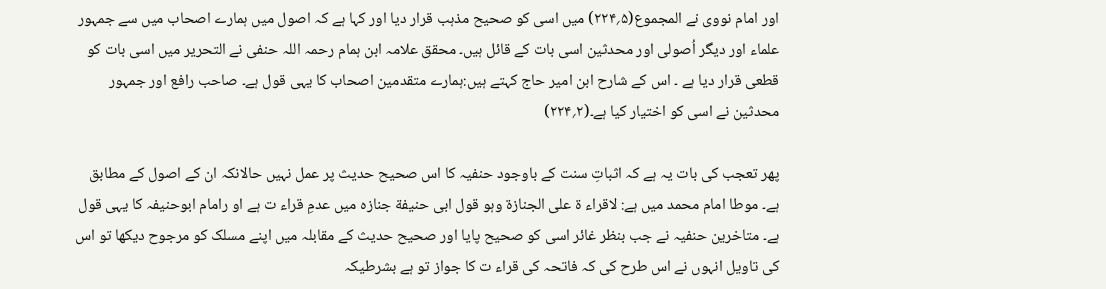اور امام نووی نے المجموع(۵؍۲۲۴) میں اسی کو صحیح مذہب قرار دیا اور کہا ہے کہ اصول میں ہمارے اصحاب میں سے جمہور علماء اور دیگر اُصولی اور محدثین اسی بات کے قائل ہیں۔ محقق علامہ ابن ہمام رحمہ اللہ حنفی نے التحریر میں اسی بات کو قطعی قرار دیا ہے ۔ اس کے شارح ابن امیر حاج کہتے ہیں:ہمارے متقدمین اصحاب کا یہی قول ہے۔ صاحب رافع اور جمہور محدثین نے اسی کو اختیار کیا ہے۔(۲؍۲۲۴)

پھر تعجب کی بات یہ ہے کہ اثباتِ سنت کے باوجود حنفیہ کا اس صحیح حدیث پر عمل نہیں حالانکہ ان کے اصول کے مطابق ہے۔ موطا امام محمد میں ہے: لاقراء ۃ علی الجنازۃ وہو قول ابی حنیفة جنازہ میں عدمِ قراء ت ہے او رامام ابوحنیفہ کا یہی قول ہے۔ متاخرین حنفیہ نے جب بنظر غائر اسی کو صحیح پایا اور صحیح حدیث کے مقابلہ میں اپنے مسلک کو مرجوح دیکھا تو اس کی تاویل انہوں نے اس طرح کی کہ فاتحہ کی قراء ت کا جواز تو ہے بشرطیکہ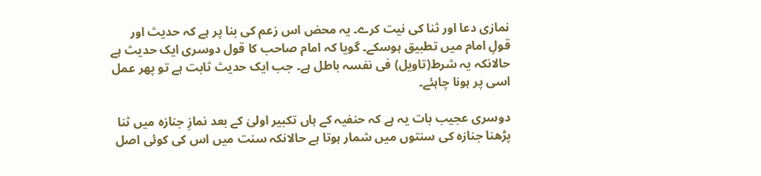نمازی دعا اور ثنا کی نیت کرے۔ یہ محض اس زعم کی بنا پر ہے کہ حدیث اور قولِ امام میں تطبیق ہوسکے۔ گویا کہ امام صاحب کا قول دوسری ایک حدیث ہے حالانکہ یہ شرط(تاویل) فی نفسہ باطل ہے۔ جب ایک حدیث ثابت ہے تو پھر عمل اسی پر ہونا چاہئے۔

دوسری عجیب بات یہ ہے کہ حنفیہ کے ہاں تکبیر اولیٰ کے بعد نمازِ جنازہ میں ثنا پڑھنا جنازہ کی سنتوں میں شمار ہوتا ہے حالانکہ سنت میں اس کی کوئی اصل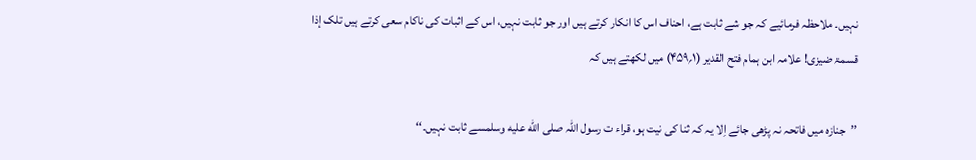نہیں۔ ملاحظہ فرمائیے کہ جو شے ثابت ہے، احناف اس کا انکار کرتے ہیں اور جو ثابت نہیں، اس کے اثبات کی ناکام سعی کرتے ہیں تلک إذا قسمۃ ضیزی! علامہ ابن ہمام فتح القدیر (۱؍۴۵۹) میں لکھتے ہیں کہ

’’جنازہ میں فاتحہ نہ پڑھی جائے اِلا یہ کہ ثنا کی نیت ہو، قراء ت رسول اللہ صلى الله عليه وسلمسے ثابت نہیں۔‘‘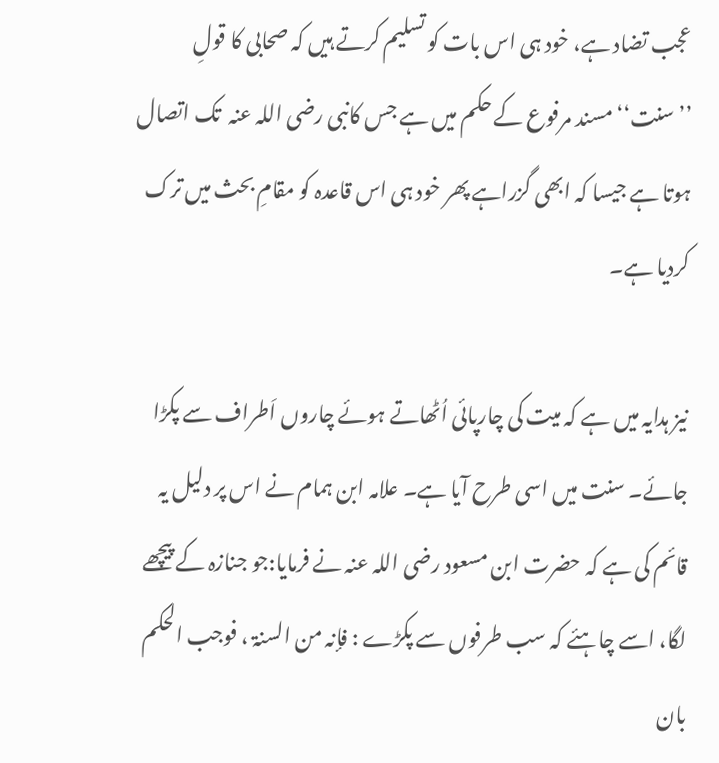عجب تضاد ہے، خود ہی اس بات کو تسلیم کرتے ہیں کہ صحابی کا قولِ ’’سنت‘‘مسند مرفوع کے حکم میں ہے جس کانبی رضی اللہ عنہ  تک اتصال ہوتا ہے جیسا کہ ابھی گزراہے پھر خود ہی اس قاعدہ کو مقامِ بحث میں ترک کردیا ہے۔

نیز ہدایہ میں ہے کہ میت کی چارپائی اُٹھاتے ہوئے چاروں اَطراف سے پکڑا جائے۔ سنت میں اسی طرح آیا ہے۔ علامہ ابن ہمام نے اس پر دلیل یہ قائم کی ہے کہ حضرت ابن مسعود رضی اللہ عنہ نے فرمایا:جو جنازہ کے پیچھے لگا، اسے چاہئے کہ سب طرفوں سے پکڑے : فإنہ من السنۃ ، فوجب الحکم بان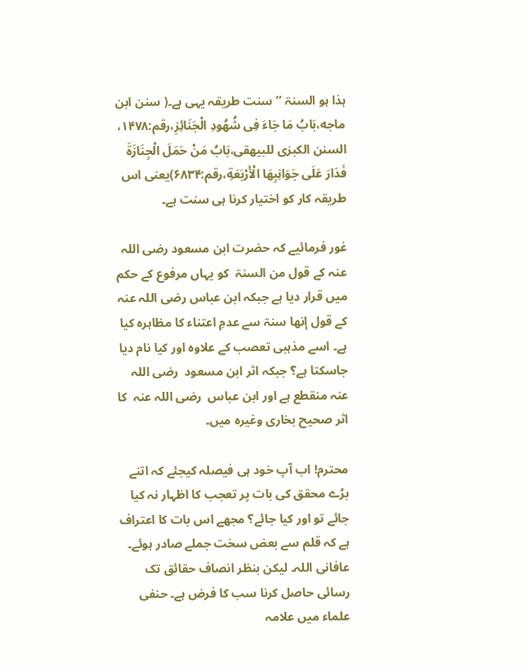ہذا ہو السنۃ ’’سنت طریقہ یہی ہے۔( سنن ابن ماجه،بَابُ مَا جَاءَ فِی شُهُودِ الْجَنَائِزِ،رقم:۱۴۷۸، السنن الکبرٰی للبیهقی،بَابُ مَنْ حَمَلَ الْجِنَازَةَ فَدَارَ عَلَی جَوَانِبِهَا الْأَرْبَعَةِ،رقم:۶۸۳۴)یعنی اس طریقہ کار کو اختیار کرنا ہی سنت ہے۔

غور فرمائیے کہ حضرت ابن مسعود رضی اللہ عنہ کے قول من السنۃ  کو یہاں مرفوع کے حکم میں قرار دیا ہے جبکہ ابن عباس رضی اللہ عنہ کے قول إنھا سنۃ سے عدمِ اعتناء کا مظاہرہ کیا ہے۔ اسے مذہبی تعصب کے علاوہ اور کیا نام دیا جاسکتا ہے؟ جبکہ اثر ابن مسعود  رضی اللہ عنہ منقطع ہے اور ابن عباس  رضی اللہ عنہ  کا اثر صحیح بخاری وغیرہ میں۔

محترم! اب آپ خود ہی فیصلہ کیجئے کہ اتنے بڑے محقق کی بات پر تعجب کا اظہار نہ کیا جائے تو اور کیا جائے؟ مجھے اس بات کا اعتراف ہے کہ قلم سے بعض سخت جملے صادر ہوئے۔ عافانی اللہ۔ لیکن بنظر انصاف حقائق تک رسائی حاصل کرنا سب کا فرض ہے۔ حنفی علماء میں علامہ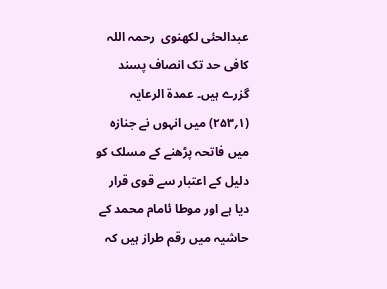عبدالحئی لکھنوی  رحمہ اللہ کافی حد تک انصاف پسند گزرے ہیں۔ عمدۃ الرعایہ (۱؍۲۵۳) میں انہوں نے جنازہ میں فاتحہ پڑھنے کے مسلک کو دلیل کے اعتبار سے قوی قرار دیا ہے اور موطا ئامام محمد کے حاشیہ میں رقم طراز ہیں کہ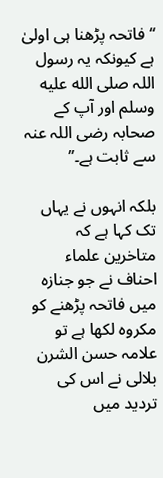‘‘فاتحہ پڑھنا ہی اولیٰ ہے کیونکہ یہ رسول اللہ صلى الله عليه وسلم اور آپ کے صحابہ رضی اللہ عنہ سے ثابت ہے۔’’

بلکہ انہوں نے یہاں تک کہا ہے کہ متاخرین علماء احناف نے جو جنازہ میں فاتحہ پڑھنے کو مکروہ لکھا ہے تو علامہ حسن الشرن بلالی نے اس کی تردید میں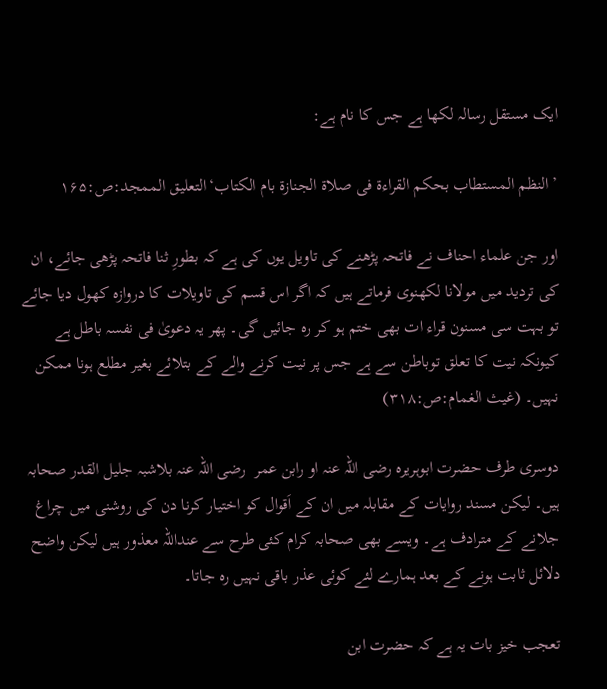ایک مستقل رسالہ لکھا ہے جس کا نام ہے:

’ النظم المستطاب بحکم القراءة فی صلاة الجنازة بام الکتاب‘التعلیق الممجد:ص:۱۶۵

اور جن علماء احناف نے فاتحہ پڑھنے کی تاویل یوں کی ہے کہ بطورِ ثنا فاتحہ پڑھی جائے، ان کی تردید میں مولانا لکھنوی فرماتے ہیں کہ اگر اس قسم کی تاویلات کا دروازہ کھول دیا جائے تو بہت سی مسنون قراء ات بھی ختم ہو کر رہ جائیں گی۔ پھر یہ دعویٰ فی نفسہ باطل ہے کیونکہ نیت کا تعلق توباطن سے ہے جس پر نیت کرنے والے کے بتلائے بغیر مطلع ہونا ممکن نہیں۔ (غیث الغمام:ص:۳۱۸)

دوسری طرف حضرت ابوہریرہ رضی اللہ عنہ او رابن عمر  رضی اللہ عنہ بلاشبہ جلیل القدر صحابہ ہیں۔ لیکن مسند روایات کے مقابلہ میں ان کے اَقوال کو اختیار کرنا دن کی روشنی میں چراغ جلانے کے مترادف ہے۔ ویسے بھی صحابہ کرام کئی طرح سے عنداللہ معذور ہیں لیکن واضح دلائل ثابت ہونے کے بعد ہمارے لئے کوئی عذر باقی نہیں رہ جاتا۔

تعجب خیز بات یہ ہے کہ حضرت ابن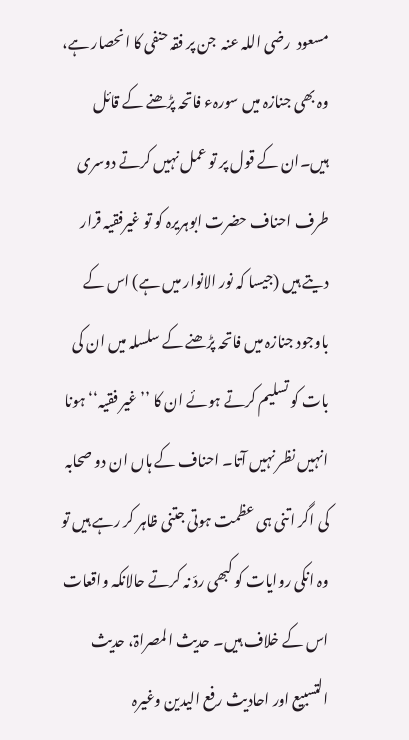مسعود  رضی اللہ عنہ  جن پر فقہ حنفی کا انحصار ہے، وہ بھی جنازہ میں سورہء فاتحہ پڑھنے کے قائل ہیں۔ان کے قول پر تو عمل نہیں کرتے دوسری طرف احناف حضرت ابوہریرہ کو تو غیرفقیہ قرار دیتے ہیں (جیسا کہ نور الانوار میں ہے) اس کے باوجود جنازہ میں فاتحہ پڑھنے کے سلسلہ میں ان کی بات کو تسلیم کرتے ہوئے ان کا ’’غیر فقیہ‘‘ہونا انہیں نظر نہیں آتا۔ احناف کے ہاں ان دو صحابہ کی اگر اتنی ہی عظمت ہوتی جتنی ظاہر کر رہے ہیں تو وہ انکی روایات کو کبھی ردّ نہ کرتے حالانکہ واقعات اس کے خلاف ہیں۔ حدیث المصراۃ، حدیث التسبیع اور احادیث رفع الیدین وغیرہ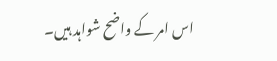اس امر کے واضح شواہد ہیں۔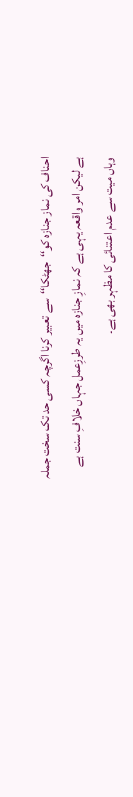احناف کی نماز جنازہ کو‘‘جھٹکا‘‘سے تعبیر کرنا اگرچہ کسی حد تک سخت جملہ ہے لیکن امر واقعہ یہی ہے کہ نمازِ جنازہ میں یہ طرزِعمل جہاں خلافِ سنت ہے وہاں میت سے عدم اعتنائی کا مظہر بھی ہے۔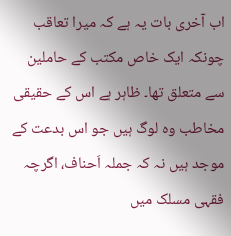اب آخری بات یہ ہے کہ میرا تعاقب چونکہ ایک خاص مکتب کے حاملین سے متعلق تھا۔ ظاہر ہے اس کے حقیقی مخاطب وہ لوگ ہیں جو اس بدعت کے موجد ہیں نہ کہ جملہ اَحناف، اگرچہ فقہی مسلک میں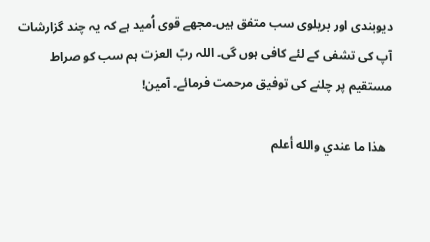دیوبندی اور بریلوی سب متفق ہیں۔مجھے قوی اُمید ہے کہ یہ چند گزارشات آپ کی تشفی کے لئے کافی ہوں گی۔ اللہ ربّ العزت ہم سب کو صراط مستقیم پر چلنے کی توفیق مرحمت فرمائے۔ آمین!

  ھذا ما عندي والله أعلم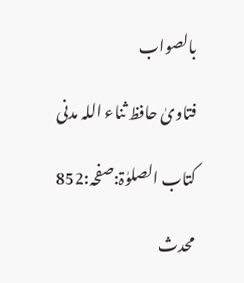بالصواب

فتاویٰ حافظ ثناء اللہ مدنی

کتاب الصلوٰۃ:صفحہ:852

محدث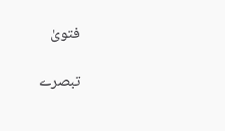فتویٰ

تبصرے